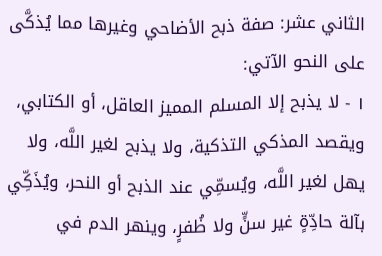الثاني عشر: صفة ذبح الأضاحي وغيرها مما يُذكَّى على النحو الآتي:
١ - لا يذبح إلا المسلم المميز العاقل، أو الكتابي، ويقصد المذكي التذكية، ولا يذبح لغير اللَّه، ولا يهل لغير اللَّه، ويُسمِّي عند الذبح أو النحر، ويُذَكِّي بآلة حادِّةٍ غير سنٍّ ولا ظُفرٍ، وينهر الدم في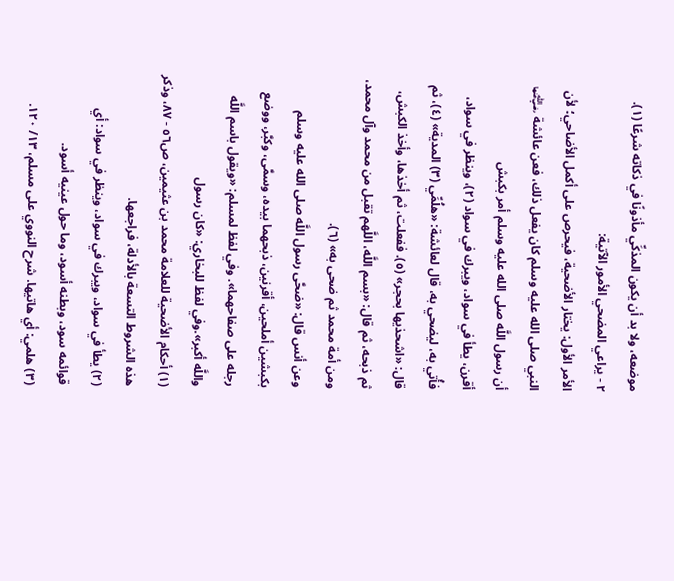موضعه، ولا بد أن يكون المذكِّي مأذونًا في ذكاته شرعًا (١).
٢ - يراعي المضحي الأمور الآتية:
الأمر الأول: يختار الأضحية، فيحرص على أكمل الأضاحي؛ لأن النبي صلى الله عليه وسلم كان يفعل ذلك، فعن عائشة ﵂ أن رسول اللَّه صلى الله عليه وسلم أمر بكبش
أقرن، يطأ في سواد، ويبرك في سواد (٢)، وينظر في سواد، فأُتي به، ليضحي به، قال لعائشة: «هلُمِّي (٣) المدية» (٤)، ثم قال: «اشحذيها بحجر» (٥). ففعلت، ثم أخذها، وأخذ الكبش، ثم ذبحه، ثم قال: «بسم اللَّه، اللَّهم تقبل من محمد وآل محمد، ومن أمة محمد ثم ضحى به» (٦).
وعن أنس قال: «ضحَّى رسول اللَّه صلى الله عليه وسلم بكبشين أملحين، أقرنين، ذبحهما بيده، وسمَّى، وكبَّر، ووضع رجله على صفاحهما». وفي لفظ لمسلم: «ويقول باسم اللَّه واللَّه أكبر».وفي لفظ للبخاري: «كان رسول
(١) أحكام الأضحية للعلامة محمد بن عثيمين، ص٥٦ - ٨٧، وذكر هذه الشروط التسعة بالأدلة، فراجعها.
(٢) يطأ في سواد، ويبرك في سواد، وينظر في سواد: أي قوائمه سود، وبطنه أسود، وما حول عينيه أسود.
(٣) هلمي: أي هاتيها. شرح النووي على مسلم، ١٣/ ١٢٠.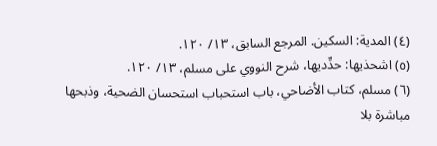(٤) المدية: السكين. المرجع السابق، ١٣/ ١٢٠.
(٥) اشحذيها: حدِّديها، شرح النووي على مسلم، ١٣/ ١٢٠.
(٦) مسلم، كتاب الأضاحي، باب استحباب استحسان الضحية، وذبحها مباشرة بلا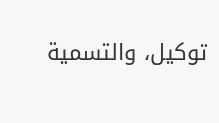توكيل، والتسمية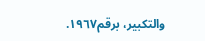والتكبير، برقم١٩٦٧.